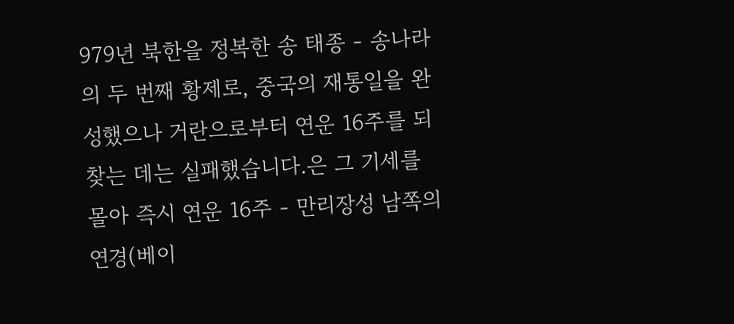979년 북한을 정복한 송 태종 - 송나라의 두 번째 황제로, 중국의 재통일을 완성했으나 거란으로부터 연운 16주를 되찾는 데는 실패했습니다.은 그 기세를 몰아 즉시 연운 16주 - 만리장성 남쪽의 연경(베이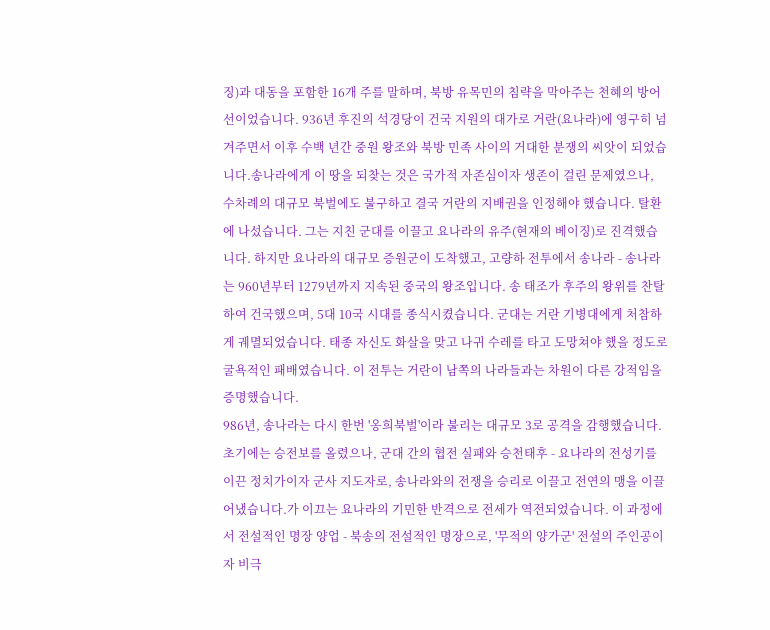징)과 대동을 포함한 16개 주를 말하며, 북방 유목민의 침략을 막아주는 천혜의 방어선이었습니다. 936년 후진의 석경당이 건국 지원의 대가로 거란(요나라)에 영구히 넘겨주면서 이후 수백 년간 중원 왕조와 북방 민족 사이의 거대한 분쟁의 씨앗이 되었습니다.송나라에게 이 땅을 되찾는 것은 국가적 자존심이자 생존이 걸린 문제였으나, 수차례의 대규모 북벌에도 불구하고 결국 거란의 지배권을 인정해야 했습니다. 탈환에 나섰습니다. 그는 지친 군대를 이끌고 요나라의 유주(현재의 베이징)로 진격했습니다. 하지만 요나라의 대규모 증원군이 도착했고, 고량하 전투에서 송나라 - 송나라는 960년부터 1279년까지 지속된 중국의 왕조입니다. 송 태조가 후주의 왕위를 찬탈하여 건국했으며, 5대 10국 시대를 종식시켰습니다. 군대는 거란 기병대에게 처참하게 궤멸되었습니다. 태종 자신도 화살을 맞고 나귀 수레를 타고 도망쳐야 했을 정도로 굴욕적인 패배였습니다. 이 전투는 거란이 남쪽의 나라들과는 차원이 다른 강적임을 증명했습니다.
986년, 송나라는 다시 한번 '옹희북벌'이라 불리는 대규모 3로 공격을 감행했습니다. 초기에는 승전보를 올렸으나, 군대 간의 협전 실패와 승천태후 - 요나라의 전성기를 이끈 정치가이자 군사 지도자로, 송나라와의 전쟁을 승리로 이끌고 전연의 맹을 이끌어냈습니다.가 이끄는 요나라의 기민한 반격으로 전세가 역전되었습니다. 이 과정에서 전설적인 명장 양업 - 북송의 전설적인 명장으로, '무적의 양가군' 전설의 주인공이자 비극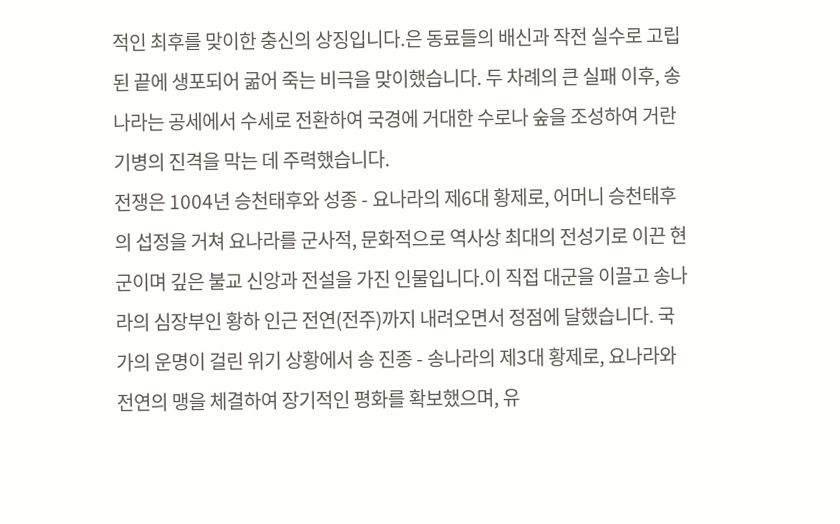적인 최후를 맞이한 충신의 상징입니다.은 동료들의 배신과 작전 실수로 고립된 끝에 생포되어 굶어 죽는 비극을 맞이했습니다. 두 차례의 큰 실패 이후, 송나라는 공세에서 수세로 전환하여 국경에 거대한 수로나 숲을 조성하여 거란 기병의 진격을 막는 데 주력했습니다.
전쟁은 1004년 승천태후와 성종 - 요나라의 제6대 황제로, 어머니 승천태후의 섭정을 거쳐 요나라를 군사적, 문화적으로 역사상 최대의 전성기로 이끈 현군이며 깊은 불교 신앙과 전설을 가진 인물입니다.이 직접 대군을 이끌고 송나라의 심장부인 황하 인근 전연(전주)까지 내려오면서 정점에 달했습니다. 국가의 운명이 걸린 위기 상황에서 송 진종 - 송나라의 제3대 황제로, 요나라와 전연의 맹을 체결하여 장기적인 평화를 확보했으며, 유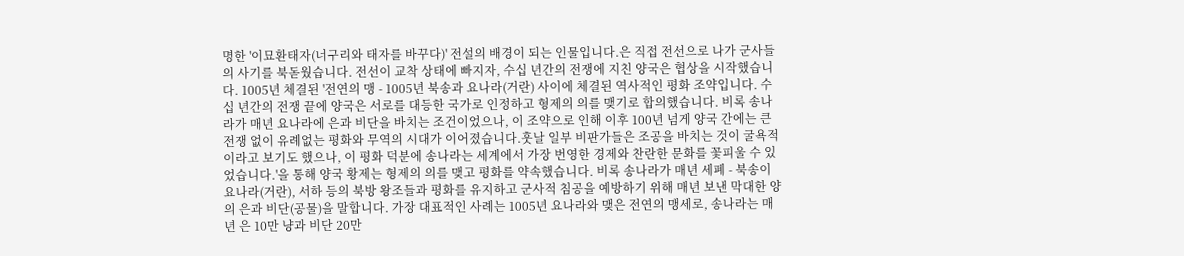명한 '이묘환태자(너구리와 태자를 바꾸다)' 전설의 배경이 되는 인물입니다.은 직접 전선으로 나가 군사들의 사기를 북돋웠습니다. 전선이 교착 상태에 빠지자, 수십 년간의 전쟁에 지친 양국은 협상을 시작했습니다. 1005년 체결된 '전연의 맹 - 1005년 북송과 요나라(거란) 사이에 체결된 역사적인 평화 조약입니다. 수십 년간의 전쟁 끝에 양국은 서로를 대등한 국가로 인정하고 형제의 의를 맺기로 합의했습니다. 비록 송나라가 매년 요나라에 은과 비단을 바치는 조건이었으나, 이 조약으로 인해 이후 100년 넘게 양국 간에는 큰 전쟁 없이 유례없는 평화와 무역의 시대가 이어졌습니다.훗날 일부 비판가들은 조공을 바치는 것이 굴욕적이라고 보기도 했으나, 이 평화 덕분에 송나라는 세계에서 가장 번영한 경제와 찬란한 문화를 꽃피울 수 있었습니다.'을 통해 양국 황제는 형제의 의를 맺고 평화를 약속했습니다. 비록 송나라가 매년 세폐 - 북송이 요나라(거란), 서하 등의 북방 왕조들과 평화를 유지하고 군사적 침공을 예방하기 위해 매년 보낸 막대한 양의 은과 비단(공물)을 말합니다. 가장 대표적인 사례는 1005년 요나라와 맺은 전연의 맹세로, 송나라는 매년 은 10만 냥과 비단 20만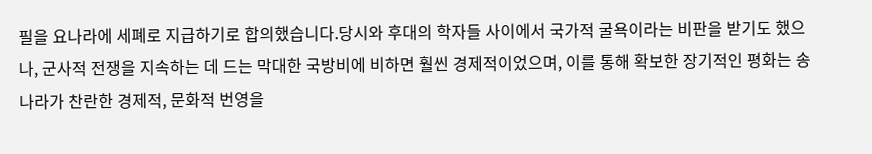필을 요나라에 세폐로 지급하기로 합의했습니다.당시와 후대의 학자들 사이에서 국가적 굴욕이라는 비판을 받기도 했으나, 군사적 전쟁을 지속하는 데 드는 막대한 국방비에 비하면 훨씬 경제적이었으며, 이를 통해 확보한 장기적인 평화는 송나라가 찬란한 경제적, 문화적 번영을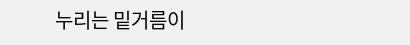누리는 밑거름이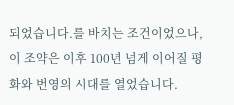되었습니다.를 바치는 조건이었으나, 이 조약은 이후 100년 넘게 이어질 평화와 번영의 시대를 열었습니다.